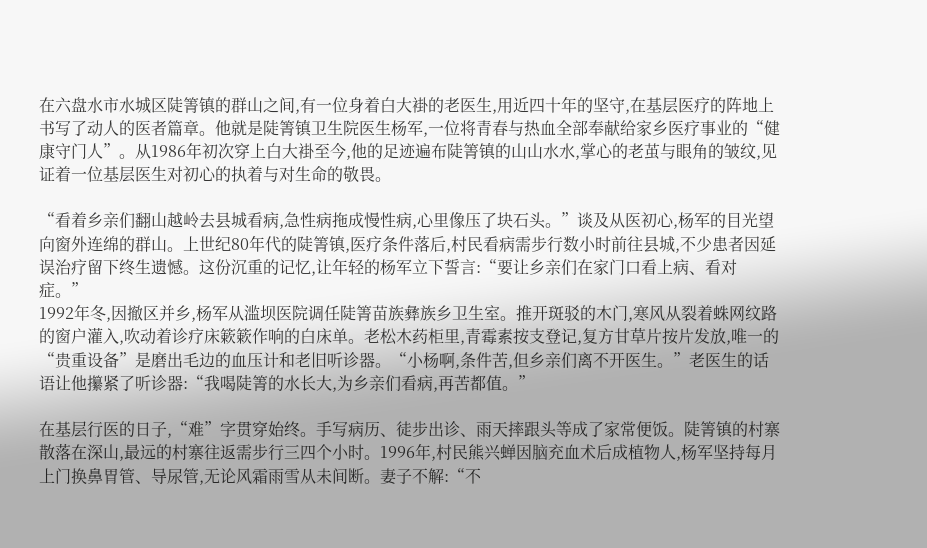在六盘水市水城区陡箐镇的群山之间,有一位身着白大褂的老医生,用近四十年的坚守,在基层医疗的阵地上书写了动人的医者篇章。他就是陡箐镇卫生院医生杨军,一位将青春与热血全部奉献给家乡医疗事业的“健康守门人”。从1986年初次穿上白大褂至今,他的足迹遍布陡箐镇的山山水水,掌心的老茧与眼角的皱纹,见证着一位基层医生对初心的执着与对生命的敬畏。

“看着乡亲们翻山越岭去县城看病,急性病拖成慢性病,心里像压了块石头。”谈及从医初心,杨军的目光望向窗外连绵的群山。上世纪80年代的陡箐镇,医疗条件落后,村民看病需步行数小时前往县城,不少患者因延误治疗留下终生遗憾。这份沉重的记忆,让年轻的杨军立下誓言:“要让乡亲们在家门口看上病、看对症。”
1992年冬,因撤区并乡,杨军从滥坝医院调任陡箐苗族彝族乡卫生室。推开斑驳的木门,寒风从裂着蛛网纹路的窗户灌入,吹动着诊疗床簌簌作响的白床单。老松木药柜里,青霉素按支登记,复方甘草片按片发放,唯一的“贵重设备”是磨出毛边的血压计和老旧听诊器。“小杨啊,条件苦,但乡亲们离不开医生。”老医生的话语让他攥紧了听诊器:“我喝陡箐的水长大,为乡亲们看病,再苦都值。”

在基层行医的日子,“难”字贯穿始终。手写病历、徒步出诊、雨天摔跟头等成了家常便饭。陡箐镇的村寨散落在深山,最远的村寨往返需步行三四个小时。1996年,村民熊兴蝉因脑充血术后成植物人,杨军坚持每月上门换鼻胃管、导尿管,无论风霜雨雪从未间断。妻子不解:“不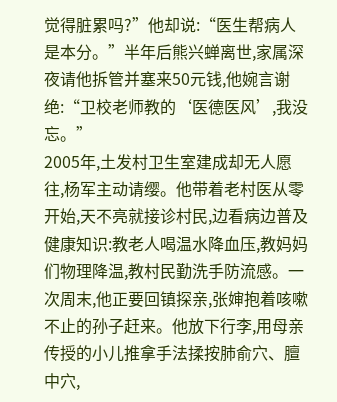觉得脏累吗?”他却说:“医生帮病人是本分。”半年后熊兴蝉离世,家属深夜请他拆管并塞来50元钱,他婉言谢绝:“卫校老师教的‘医德医风’,我没忘。”
2005年,土发村卫生室建成却无人愿往,杨军主动请缨。他带着老村医从零开始,天不亮就接诊村民,边看病边普及健康知识:教老人喝温水降血压,教妈妈们物理降温,教村民勤洗手防流感。一次周末,他正要回镇探亲,张婶抱着咳嗽不止的孙子赶来。他放下行李,用母亲传授的小儿推拿手法揉按肺俞穴、膻中穴,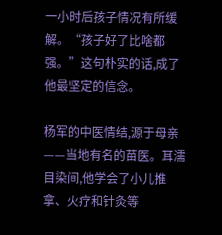一小时后孩子情况有所缓解。“孩子好了比啥都强。”这句朴实的话,成了他最坚定的信念。

杨军的中医情结,源于母亲——当地有名的苗医。耳濡目染间,他学会了小儿推拿、火疗和针灸等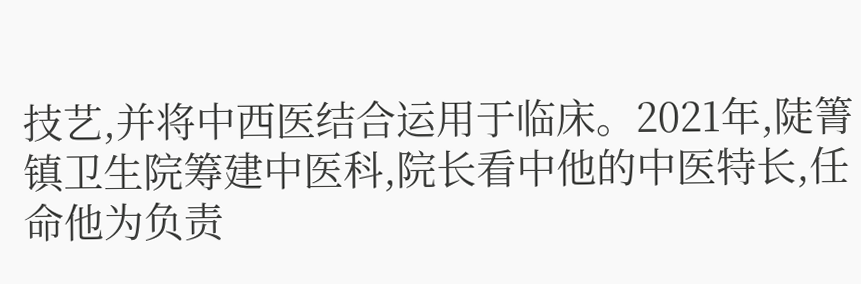技艺,并将中西医结合运用于临床。2021年,陡箐镇卫生院筹建中医科,院长看中他的中医特长,任命他为负责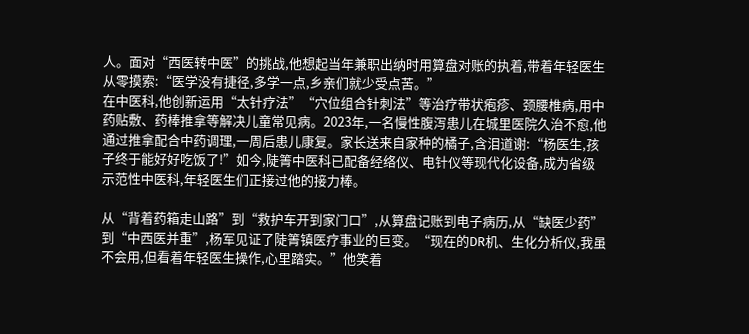人。面对“西医转中医”的挑战,他想起当年兼职出纳时用算盘对账的执着,带着年轻医生从零摸索:“医学没有捷径,多学一点,乡亲们就少受点苦。”
在中医科,他创新运用“太针疗法”“穴位组合针刺法”等治疗带状疱疹、颈腰椎病,用中药贴敷、药棒推拿等解决儿童常见病。2023年,一名慢性腹泻患儿在城里医院久治不愈,他通过推拿配合中药调理,一周后患儿康复。家长送来自家种的橘子,含泪道谢:“杨医生,孩子终于能好好吃饭了!”如今,陡箐中医科已配备经络仪、电针仪等现代化设备,成为省级示范性中医科,年轻医生们正接过他的接力棒。

从“背着药箱走山路”到“救护车开到家门口”,从算盘记账到电子病历,从“缺医少药”到“中西医并重”,杨军见证了陡箐镇医疗事业的巨变。“现在的DR机、生化分析仪,我虽不会用,但看着年轻医生操作,心里踏实。”他笑着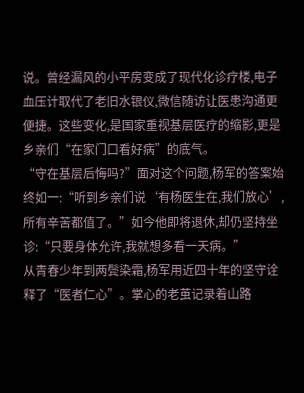说。曾经漏风的小平房变成了现代化诊疗楼,电子血压计取代了老旧水银仪,微信随访让医患沟通更便捷。这些变化,是国家重视基层医疗的缩影,更是乡亲们“在家门口看好病”的底气。
“守在基层后悔吗?”面对这个问题,杨军的答案始终如一:“听到乡亲们说‘有杨医生在,我们放心’,所有辛苦都值了。”如今他即将退休,却仍坚持坐诊:“只要身体允许,我就想多看一天病。”
从青春少年到两鬓染霜,杨军用近四十年的坚守诠释了“医者仁心”。掌心的老茧记录着山路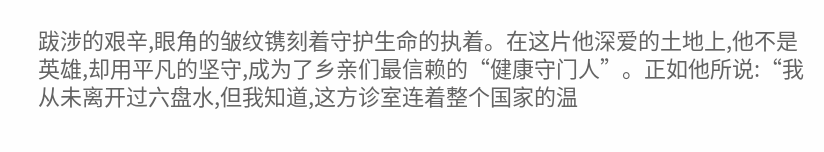跋涉的艰辛,眼角的皱纹镌刻着守护生命的执着。在这片他深爱的土地上,他不是英雄,却用平凡的坚守,成为了乡亲们最信赖的“健康守门人”。正如他所说:“我从未离开过六盘水,但我知道,这方诊室连着整个国家的温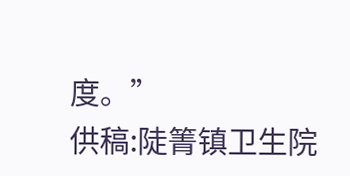度。”
供稿:陡箐镇卫生院